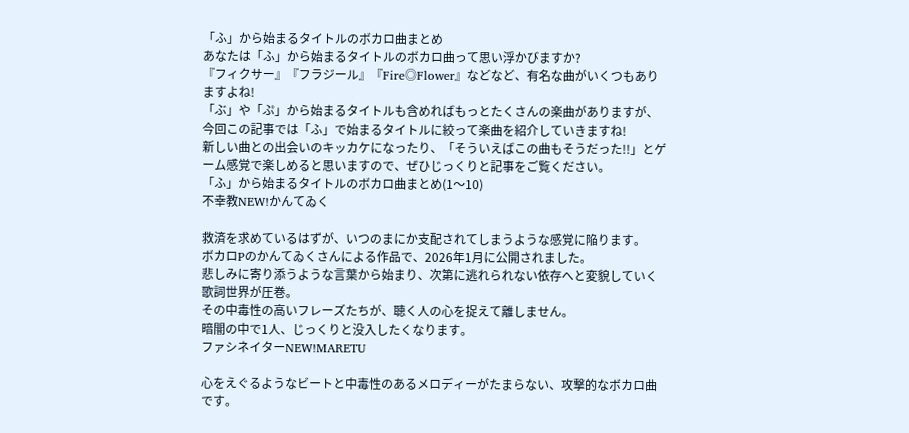「ふ」から始まるタイトルのボカロ曲まとめ
あなたは「ふ」から始まるタイトルのボカロ曲って思い浮かびますか?
『フィクサー』『フラジール』『Fire◎Flower』などなど、有名な曲がいくつもありますよね!
「ぶ」や「ぷ」から始まるタイトルも含めればもっとたくさんの楽曲がありますが、今回この記事では「ふ」で始まるタイトルに絞って楽曲を紹介していきますね!
新しい曲との出会いのキッカケになったり、「そういえばこの曲もそうだった!!」とゲーム感覚で楽しめると思いますので、ぜひじっくりと記事をご覧ください。
「ふ」から始まるタイトルのボカロ曲まとめ(1〜10)
不幸教NEW!かんてゐく

救済を求めているはずが、いつのまにか支配されてしまうような感覚に陥ります。
ボカロPのかんてゐくさんによる作品で、2026年1月に公開されました。
悲しみに寄り添うような言葉から始まり、次第に逃れられない依存へと変貌していく歌詞世界が圧巻。
その中毒性の高いフレーズたちが、聴く人の心を捉えて離しません。
暗闇の中で1人、じっくりと没入したくなります。
ファシネイターNEW!MARETU

心をえぐるようなビートと中毒性のあるメロディーがたまらない、攻撃的なボカロ曲です。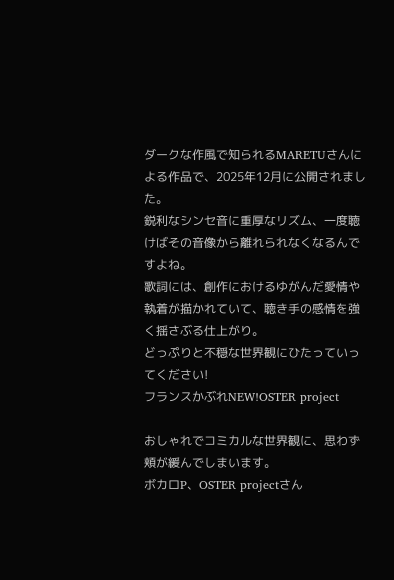ダークな作風で知られるMARETUさんによる作品で、2025年12月に公開されました。
鋭利なシンセ音に重厚なリズム、一度聴けばその音像から離れられなくなるんですよね。
歌詞には、創作におけるゆがんだ愛情や執着が描かれていて、聴き手の感情を強く揺さぶる仕上がり。
どっぷりと不穏な世界観にひたっていってください!
フランスかぶれNEW!OSTER project

おしゃれでコミカルな世界観に、思わず頬が緩んでしまいます。
ボカロP、OSTER projectさん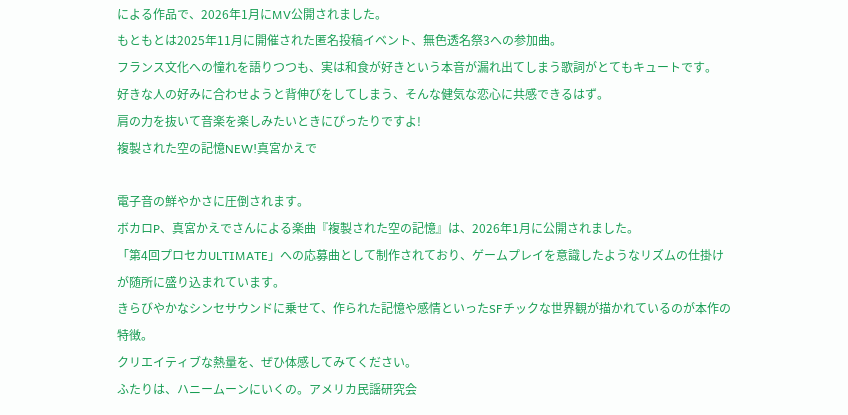による作品で、2026年1月にMV公開されました。
もともとは2025年11月に開催された匿名投稿イベント、無色透名祭3への参加曲。
フランス文化への憧れを語りつつも、実は和食が好きという本音が漏れ出てしまう歌詞がとてもキュートです。
好きな人の好みに合わせようと背伸びをしてしまう、そんな健気な恋心に共感できるはず。
肩の力を抜いて音楽を楽しみたいときにぴったりですよ!
複製された空の記憶NEW!真宮かえで

電子音の鮮やかさに圧倒されます。
ボカロP、真宮かえでさんによる楽曲『複製された空の記憶』は、2026年1月に公開されました。
「第4回プロセカULTIMATE」への応募曲として制作されており、ゲームプレイを意識したようなリズムの仕掛けが随所に盛り込まれています。
きらびやかなシンセサウンドに乗せて、作られた記憶や感情といったSFチックな世界観が描かれているのが本作の特徴。
クリエイティブな熱量を、ぜひ体感してみてください。
ふたりは、ハニームーンにいくの。アメリカ民謡研究会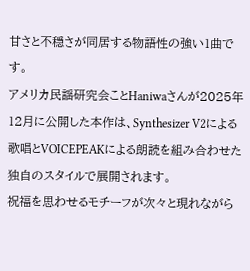甘さと不穏さが同居する物語性の強い1曲です。
アメリカ民謡研究会ことHaniwaさんが2025年12月に公開した本作は、Synthesizer V2による歌唱とVOICEPEAKによる朗読を組み合わせた独自のスタイルで展開されます。
祝福を思わせるモチーフが次々と現れながら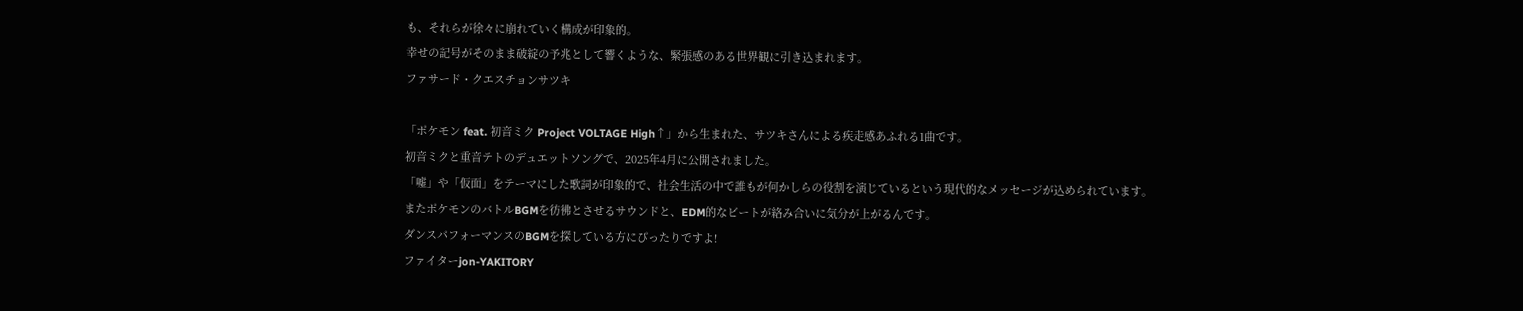も、それらが徐々に崩れていく構成が印象的。
幸せの記号がそのまま破綻の予兆として響くような、緊張感のある世界観に引き込まれます。
ファサード・クエスチョンサツキ

「ポケモン feat. 初音ミク Project VOLTAGE High↑」から生まれた、サツキさんによる疾走感あふれる1曲です。
初音ミクと重音テトのデュエットソングで、2025年4月に公開されました。
「嘘」や「仮面」をテーマにした歌詞が印象的で、社会生活の中で誰もが何かしらの役割を演じているという現代的なメッセージが込められています。
またポケモンのバトルBGMを彷彿とさせるサウンドと、EDM的なビートが絡み合いに気分が上がるんです。
ダンスパフォーマンスのBGMを探している方にぴったりですよ!
ファイターjon-YAKITORY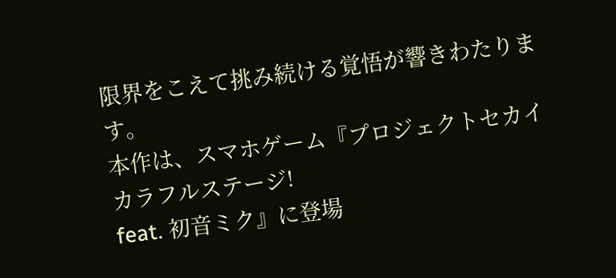限界をこえて挑み続ける覚悟が響きわたります。
本作は、スマホゲーム『プロジェクトセカイ カラフルステージ!
feat. 初音ミク』に登場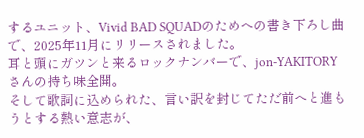するユニット、Vivid BAD SQUADのためへの書き下ろし曲で、2025年11月にリリースされました。
耳と頭にガツンと来るロックナンバーで、jon-YAKITORYさんの持ち味全開。
そして歌詞に込められた、言い訳を封じてただ前へと進もうとする熱い意志が、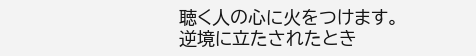聴く人の心に火をつけます。
逆境に立たされたとき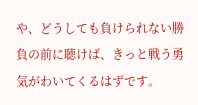や、どうしても負けられない勝負の前に聴けば、きっと戦う勇気がわいてくるはずです。